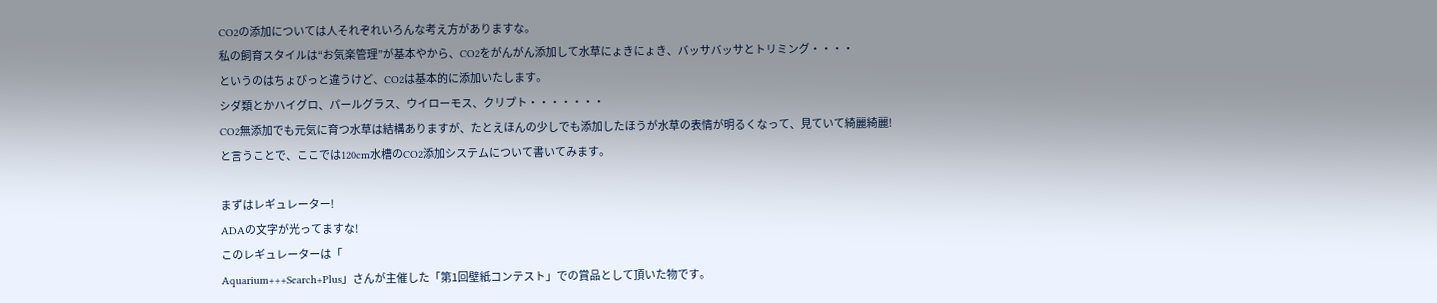CO2の添加については人それぞれいろんな考え方がありますな。
私の飼育スタイルは“お気楽管理”が基本やから、CO2をがんがん添加して水草にょきにょき、バッサバッサとトリミング・・・・
というのはちょびっと違うけど、CO2は基本的に添加いたします。
シダ類とかハイグロ、パールグラス、ウイローモス、クリプト・・・・・・・
CO2無添加でも元気に育つ水草は結構ありますが、たとえほんの少しでも添加したほうが水草の表情が明るくなって、見ていて綺麗綺麗!
と言うことで、ここでは120cm水槽のCO2添加システムについて書いてみます。

まずはレギュレーター!
ADAの文字が光ってますな!
このレギュレーターは「
Aquarium+++Search+Plus」さんが主催した「第1回壁紙コンテスト」での賞品として頂いた物です。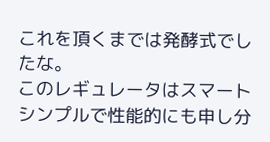これを頂くまでは発酵式でしたな。
このレギュレータはスマートシンプルで性能的にも申し分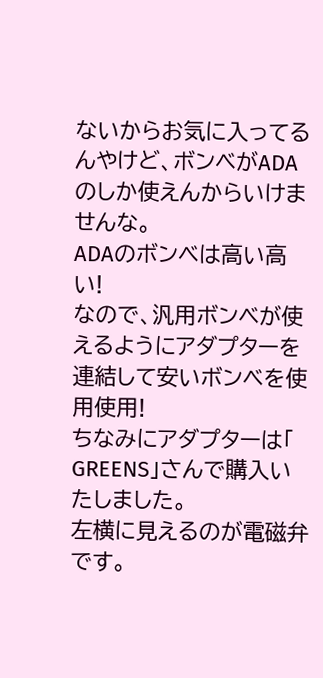ないからお気に入ってるんやけど、ボンベがADAのしか使えんからいけませんな。
ADAのボンベは高い高い!
なので、汎用ボンベが使えるようにアダプターを連結して安いボンベを使用使用!
ちなみにアダプターは「
GREENS」さんで購入いたしました。
左横に見えるのが電磁弁です。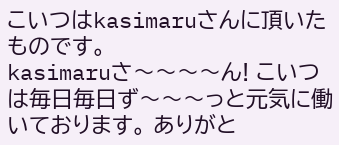こいつはkasimaruさんに頂いたものです。
kasimaruさ〜〜〜〜ん! こいつは毎日毎日ず〜〜〜っと元気に働いております。 ありがと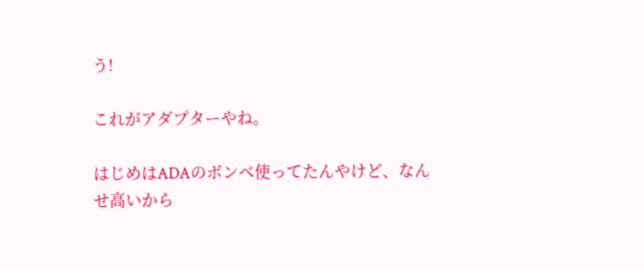う!

これがアダプターやね。

はじめはADAのボンベ使ってたんやけど、なんせ高いから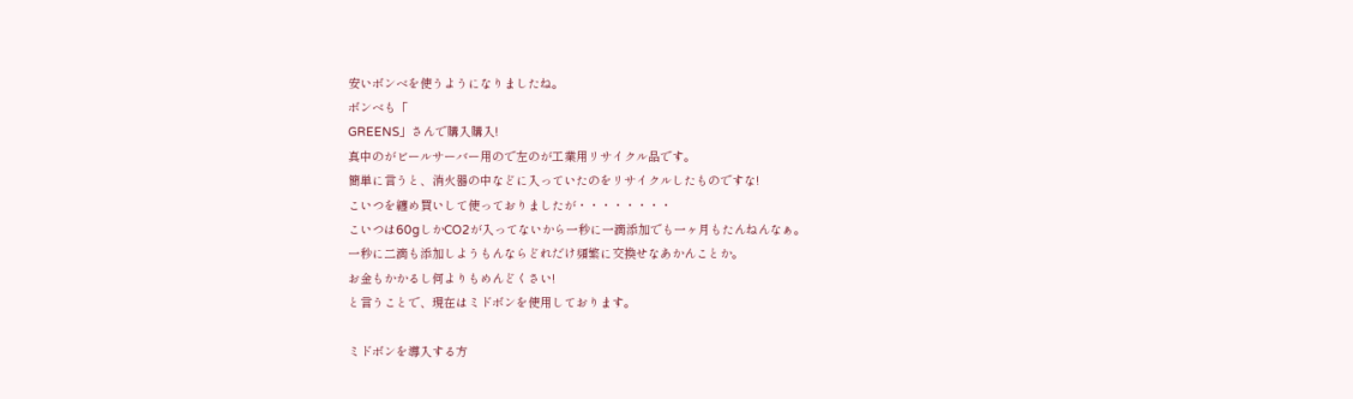安いボンベを使うようになりましたね。
ボンベも「
GREENS」さんで購入購入!
真中のがビールサーバー用ので左のが工業用リサイクル品です。
簡単に言うと、消火器の中などに入っていたのをリサイクルしたものですな!
こいつを纏め買いして使っておりましたが・・・・・・・・
こいつは60gしかCO2が入ってないから一秒に一滴添加でも一ヶ月もたんねんなぁ。
一秒に二滴も添加しようもんならどれだけ頻繁に交換せなあかんことか。
お金もかかるし何よりもめんどくさい!
と言うことで、現在はミドボンを使用しております。

ミドボンを導入する方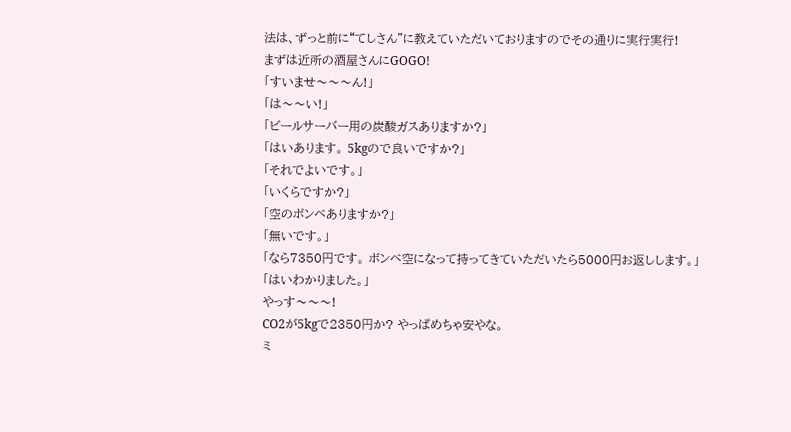法は、ずっと前に“てしさん”に教えていただいておりますのでその通りに実行実行!
まずは近所の酒屋さんにGOGO!
「すいませ〜〜〜ん!」
「は〜〜い!」
「ビールサーバー用の炭酸ガスありますか?」
「はいあります。 5kgので良いですか?」
「それでよいです。」
「いくらですか?」
「空のボンベありますか?」
「無いです。」
「なら7350円です。 ボンベ空になって持ってきていただいたら5000円お返しします。」
「はいわかりました。」
やっす〜〜〜!
CO2が5kgで2350円か? やっぱめちゃ安やな。
ミ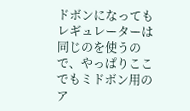ドボンになってもレギュレーターは同じのを使うので、やっぱりここでもミドボン用のア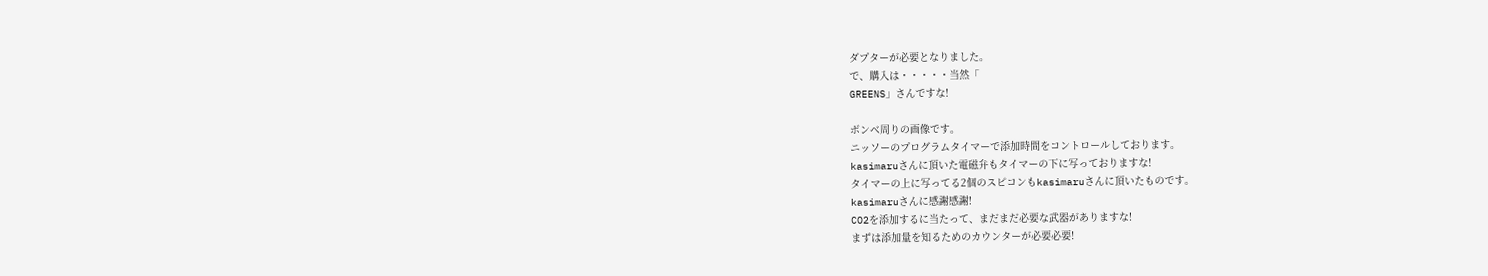ダプターが必要となりました。
で、購入は・・・・・当然「
GREENS」さんですな!

ボンベ周りの画像です。
ニッソーのプログラムタイマーで添加時間をコントロールしております。
kasimaruさんに頂いた電磁弁もタイマーの下に写っておりますな!
タイマーの上に写ってる2個のスピコンもkasimaruさんに頂いたものです。
kasimaruさんに感謝感謝!
CO2を添加するに当たって、まだまだ必要な武器がありますな!
まずは添加量を知るためのカウンターが必要必要!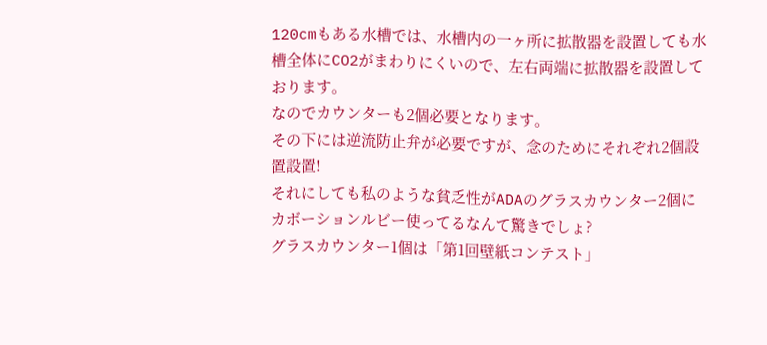120cmもある水槽では、水槽内の一ヶ所に拡散器を設置しても水槽全体にCO2がまわりにくいので、左右両端に拡散器を設置しております。
なのでカウンターも2個必要となります。
その下には逆流防止弁が必要ですが、念のためにそれぞれ2個設置設置!
それにしても私のような貧乏性がADAのグラスカウンター2個にカボーションルビー使ってるなんて驚きでしょ?
グラスカウンター1個は「第1回壁紙コンテスト」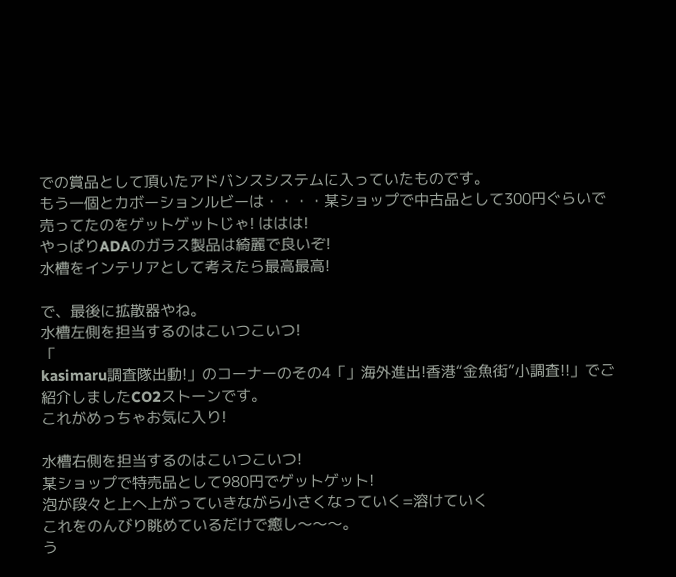での賞品として頂いたアドバンスシステムに入っていたものです。
もう一個とカボーションルビーは・・・・某ショップで中古品として300円ぐらいで売ってたのをゲットゲットじゃ! ははは!
やっぱりADAのガラス製品は綺麗で良いぞ!
水槽をインテリアとして考えたら最高最高!

で、最後に拡散器やね。
水槽左側を担当するのはこいつこいつ!
「
kasimaru調査隊出動!」のコーナーのその4「」海外進出!香港“金魚街”小調査!!」でご紹介しましたCO2ストーンです。
これがめっちゃお気に入り!

水槽右側を担当するのはこいつこいつ!
某ショップで特売品として980円でゲットゲット!
泡が段々と上へ上がっていきながら小さくなっていく=溶けていく
これをのんびり眺めているだけで癒し〜〜〜。
う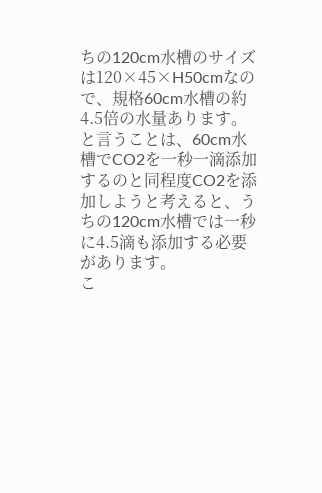ちの120cm水槽のサイズは120×45×H50cmなので、規格60cm水槽の約4.5倍の水量あります。
と言うことは、60cm水槽でCO2を一秒一滴添加するのと同程度CO2を添加しようと考えると、うちの120cm水槽では一秒に4.5滴も添加する必要があります。
こ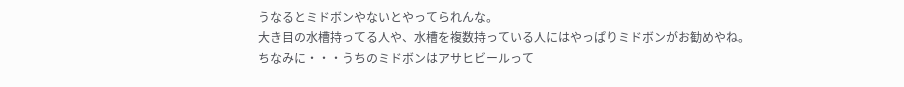うなるとミドボンやないとやってられんな。
大き目の水槽持ってる人や、水槽を複数持っている人にはやっぱりミドボンがお勧めやね。
ちなみに・・・うちのミドボンはアサヒビールって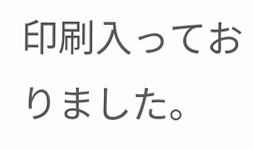印刷入っておりました。